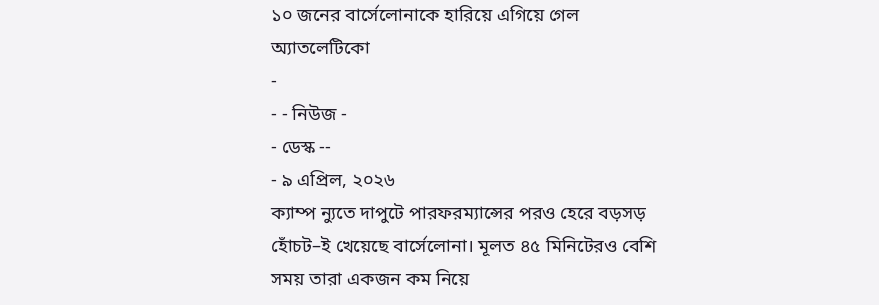১০ জনের বার্সেলোনাকে হারিয়ে এগিয়ে গেল অ্যাতলেটিকো
-
- - নিউজ -
- ডেস্ক --
- ৯ এপ্রিল, ২০২৬
ক্যাম্প ন্যুতে দাপুটে পারফরম্যান্সের পরও হেরে বড়সড় হোঁচট–ই খেয়েছে বার্সেলোনা। মূলত ৪৫ মিনিটেরও বেশি সময় তারা একজন কম নিয়ে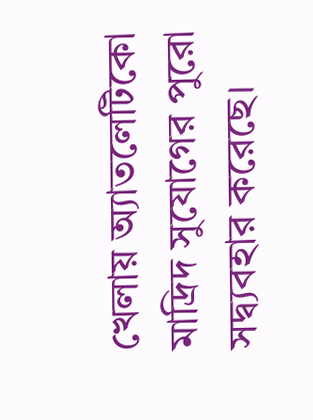খেলায় অ্যাতলেটিকো মাদ্রিদ সুযোগের পুরো সদ্ব্যবহার করেছে।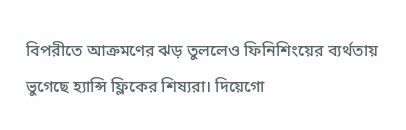বিপরীতে আক্রমণের ঝড় তুললেও ফিনিশিংয়ের ব্যর্থতায় ভুগেছে হ্যান্সি ফ্লিকের শিষ্যরা। দিয়েগো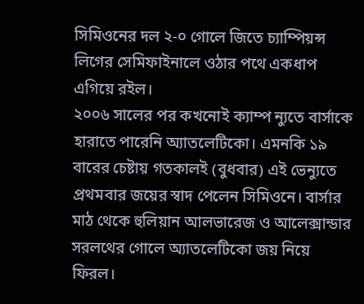সিমিওনের দল ২-০ গোলে জিতে চ্যাম্পিয়ন্স লিগের সেমিফাইনালে ওঠার পথে একধাপ এগিয়ে রইল।
২০০৬ সালের পর কখনোই ক্যাম্প ন্যুতে বার্সাকে হারাতে পারেনি অ্যাতলেটিকো। এমনকি ১৯ বারের চেষ্টায় গতকালই (বুধবার) এই ভেন্যুতে প্রথমবার জয়ের স্বাদ পেলেন সিমিওনে। বার্সার মাঠ থেকে হুলিয়ান আলভারেজ ও আলেক্সান্ডার সরলথের গোলে অ্যাতলেটিকো জয় নিয়ে ফিরল।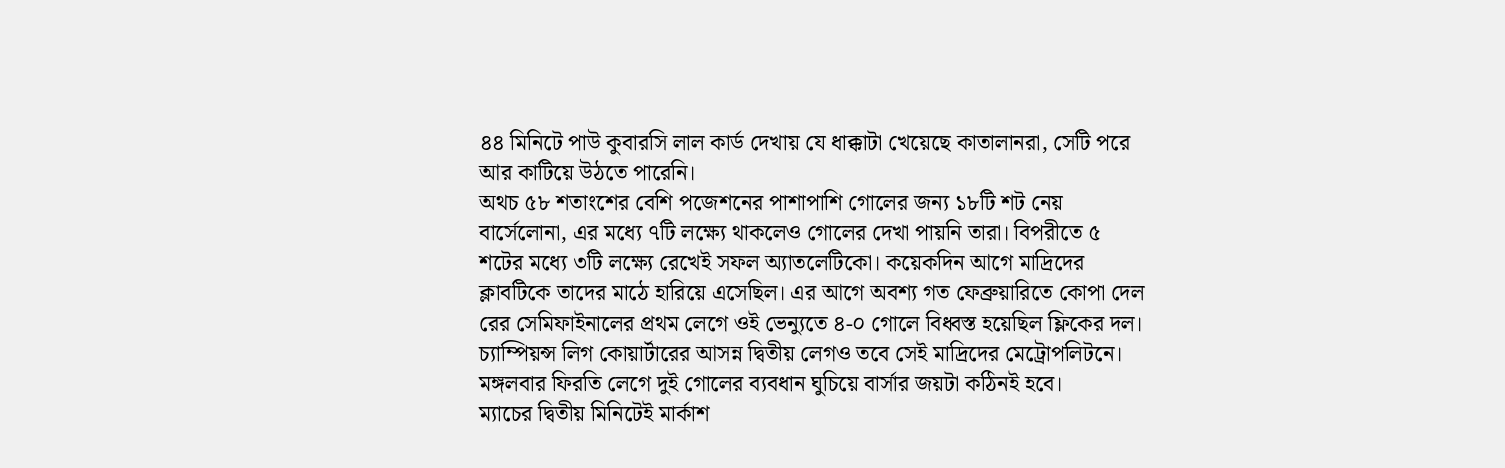৪৪ মিনিটে পাউ কুবারসি লাল কার্ড দেখায় যে ধাক্কাটা খেয়েছে কাতালানরা, সেটি পরে আর কাটিয়ে উঠতে পারেনি।
অথচ ৫৮ শতাংশের বেশি পজেশনের পাশাপাশি গোলের জন্য ১৮টি শট নেয় বার্সেলোনা, এর মধ্যে ৭টি লক্ষ্যে থাকলেও গোলের দেখা পায়নি তারা। বিপরীতে ৫ শটের মধ্যে ৩টি লক্ষ্যে রেখেই সফল অ্যাতলেটিকো। কয়েকদিন আগে মাদ্রিদের ক্লাবটিকে তাদের মাঠে হারিয়ে এসেছিল। এর আগে অবশ্য গত ফেব্রুয়ারিতে কোপা দেল রের সেমিফাইনালের প্রথম লেগে ওই ভেন্যুতে ৪-০ গোলে বিধ্বস্ত হয়েছিল ফ্লিকের দল। চ্যাম্পিয়ন্স লিগ কোয়ার্টারের আসন্ন দ্বিতীয় লেগও তবে সেই মাদ্রিদের মেট্রোপলিটনে। মঙ্গলবার ফিরতি লেগে দুই গোলের ব্যবধান ঘুচিয়ে বার্সার জয়টা কঠিনই হবে।
ম্যাচের দ্বিতীয় মিনিটেই মার্কাশ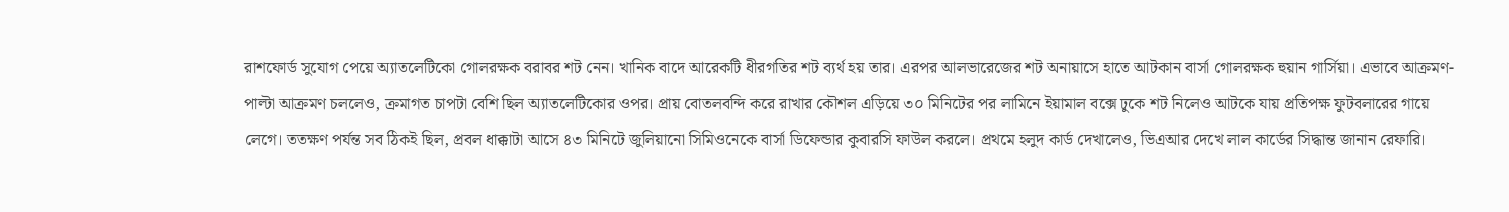রাশফোর্ড সুযোগ পেয়ে অ্যাতলেটিকো গোলরক্ষক বরাবর শট নেন। খানিক বাদে আরেকটি ধীরগতির শট ব্যর্থ হয় তার। এরপর আলভারেজের শট অনায়াসে হাতে আটকান বার্সা গোলরক্ষক হুয়ান গার্সিয়া। এভাবে আক্রমণ-পাল্টা আক্রমণ চললেও, ক্রমাগত চাপটা বেশি ছিল অ্যাতলেটিকোর ওপর। প্রায় বোতলবন্দি করে রাখার কৌশল এড়িয়ে ৩০ মিনিটের পর লামিনে ইয়ামাল বক্সে ঢুকে শট নিলেও আটকে যায় প্রতিপক্ষ ফুটবলারের গায়ে লেগে। ততক্ষণ পর্যন্ত সব ঠিকই ছিল, প্রবল ধাক্কাটা আসে ৪৩ মিনিটে জুলিয়ানো সিমিওনেকে বার্সা ডিফেন্ডার কুবারসি ফাউল করলে। প্রথমে হলুদ কার্ড দেখালেও, ভিএআর দেখে লাল কার্ডের সিদ্ধান্ত জানান রেফারি।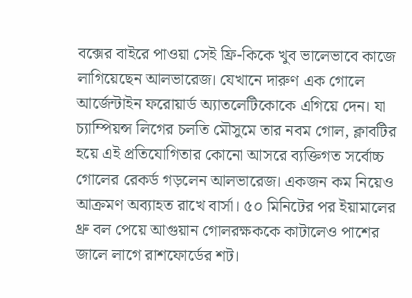বক্সের বাইরে পাওয়া সেই ফ্রি-কিকে খুব ভালেভাবে কাজে লাগিয়েছেন আলভারেজ। যেখানে দারুণ এক গোলে আর্জেন্টাইন ফরোয়ার্ড অ্যাতলেটিকোকে এগিয়ে দেন। যা চ্যাম্পিয়ন্স লিগের চলতি মৌসুমে তার নবম গোল, ক্লাবটির হয়ে এই প্রতিযোগিতার কোনো আসরে ব্যক্তিগত সর্বোচ্চ গোলের রেকর্ড গড়লেন আলভারেজ। একজন কম নিয়েও আক্রমণ অব্যাহত রাখে বার্সা। ৫০ মিনিটের পর ইয়ামালের থ্রু বল পেয়ে আগুয়ান গোলরক্ষককে কাটালেও পাশের জালে লাগে রাশফোর্ডের শট।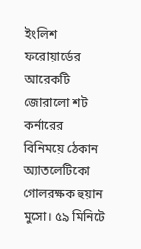ইংলিশ ফরোয়ার্ডের আরেকটি জোরালো শট কর্নারের বিনিময়ে ঠেকান অ্যাতলেটিকো গোলরক্ষক হুয়ান মুসো। ৫৯ মিনিটে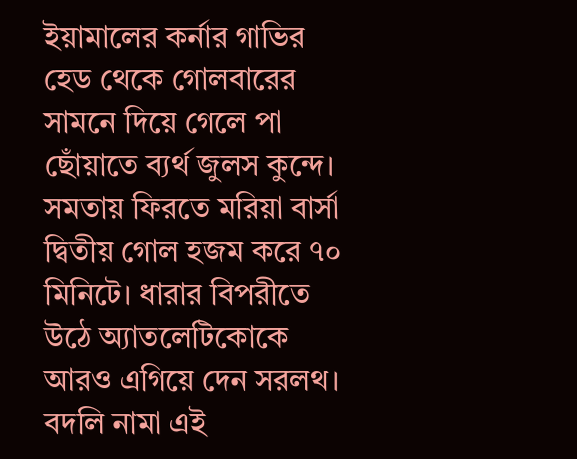ইয়ামালের কর্নার গাভির হেড থেকে গোলবারের সামনে দিয়ে গেলে পা ছোঁয়াতে ব্যর্থ জুলস কুন্দে। সমতায় ফিরতে মরিয়া বার্সা দ্বিতীয় গোল হজম করে ৭০ মিনিটে। ধারার বিপরীতে উঠে অ্যাতলেটিকোকে আরও এগিয়ে দেন সরলথ। বদলি নামা এই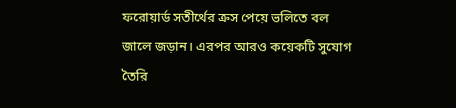ফরোয়ার্ড সতীর্থের ক্রস পেয়ে ভলিতে বল জালে জড়ান। এরপর আরও কয়েকটি সুযোগ তৈরি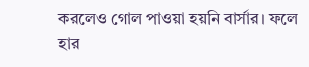করলেও গোল পাওয়া হয়নি বার্সার। ফলে হার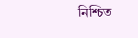নিশ্চিত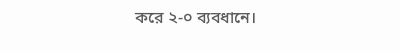করে ২-০ ব্যবধানে।